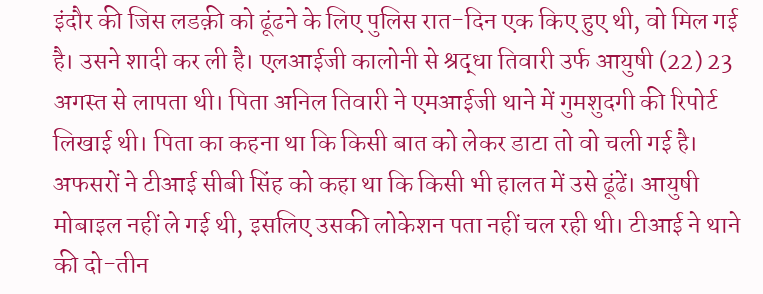इंदौर की जिस लडक़ी को ढूंढने के लिए पुलिस रात-दिन एक किए हुए थी, वो मिल गई है। उसने शादी कर ली है। एलआईजी कालोनी से श्रद्धा तिवारी उर्फ आयुषी (22) 23 अगस्त से लापता थी। पिता अनिल तिवारी ने एमआईजी थाने में गुमशुदगी की रिपोर्ट लिखाई थी। पिता का कहना था कि किसी बात को लेकर डाटा तो वो चली गई है। अफसरों ने टीआई सीबी सिंह को कहा था कि किसी भी हालत में उसे ढूंढें। आयुषी मोबाइल नहीं ले गई थी, इसलिए उसकी लोकेशन पता नहीं चल रही थी। टीआई ने थाने की दो-तीन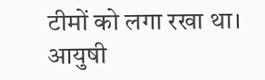टीमों को लगा रखा था। आयुषी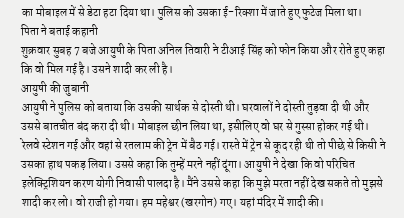का मोबाइल में से डेटा हटा दिया था। पुलिस को उसका ई-रिक्शा में जाते हुए फुटेज मिला था।
पिता ने बताई कहानी
शुक्रवार सुबह 7 बजे आयुषी के पिता अनिल तिवारी ने टीआई सिंह को फोन किया और रोते हुए कहा कि वो मिल गई है। उसने शादी कर ली है।
आयुषी की जुबानी
आयुषी ने पुलिस को बताया कि उसकी सार्थक से दोस्ती थी। घरवालों ने दोस्ती तुड़वा दी थी और उससे बातचीत बंद करा दी थी। मोबाइल छीन लिया था, इसीलिए वो घर से गुस्सा होकर गई थी। रेलवे स्टेशन गई और वहां से रतलाम की ट्रेन में बैठ गई। रास्ते में ट्रेन से कूद रही थी तो पीछे से किसी ने उसका हाथ पकड़ लिया। उससे कहा कि तुम्हें मरने नहीं दूंगा। आयुषी ने देखा कि वो परिचित इलेक्ट्रिशियन करण योगी निवासी पालदा है। मैंने उससे कहा कि मुझे मरता नहीं देख सकते तो मुझसे शादी कर लो। वो राजी हो गया। हम महेश्वर (खरगोन) गए। यहां मंदिर में शादी की।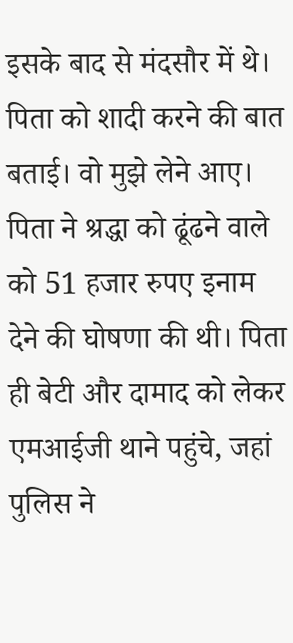इसके बाद से मंदसौर में थे। पिता को शादी करने की बात बताई। वो मुझे लेने आए। पिता ने श्रद्धा को ढूंढने वाले को 51 हजार रुपए इनाम देने की घोषणा की थी। पिता ही बेटी और दामाद को लेकर एमआईजी थाने पहुंचे, जहां पुलिस ने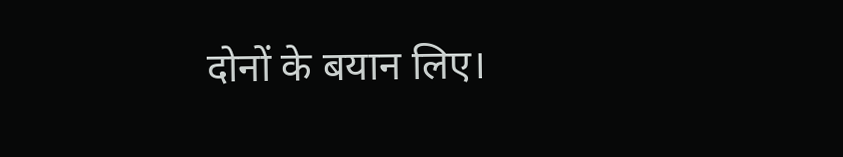दोनों के बयान लिए।